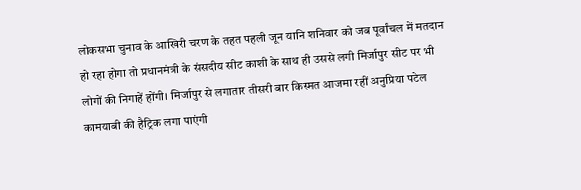लोकसभा चुनाव के आखिरी चरण के तहत पहली जून यानि शनिवार को जब पूर्वांचल में मतदान हो रहा होगा तो प्रधानमंत्री के संसदीय सीट काशी के साथ ही उससे लगी मिर्जापुर सीट पर भी लोगों की निगाहें होंगी। मिर्जापुर से लगातार तीसरी बार किस्मत आजमा रहीं अनुप्रिया पटेल कामयाबी की हैट्रिक लगा पाएंगी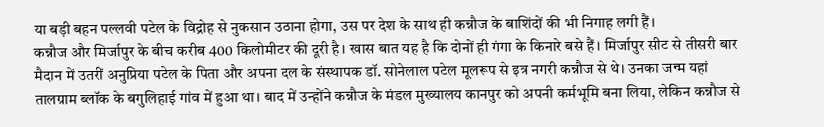या बड़ी बहन पल्लवी पटेल के विद्रोह से नुकसान उठाना होगा, उस पर देश के साथ ही कन्नौज के बाशिंदों की भी निगाह लगी हैं।
कन्नौज और मिर्जापुर के बीच करीब 400 किलोमीटर की दूरी है। खास बात यह है कि दोनों ही गंगा के किनारे बसे हैं। मिर्जापुर सीट से तीसरी बार मैदान में उतरीं अनुप्रिया पटेल के पिता और अपना दल के संस्थापक डॉ. सोनेलाल पटेल मूलरूप से इत्र नगरी कन्नौज से थे। उनका जन्म यहां तालग्राम ब्लॉक के बगुलिहाई गांव में हुआ था। बाद में उन्होंने कन्नौज के मंडल मुख्यालय कानपुर को अपनी कर्मभूमि बना लिया, लेकिन कन्नौज से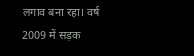लगाव बना रहा। वर्ष 2009 में सड़क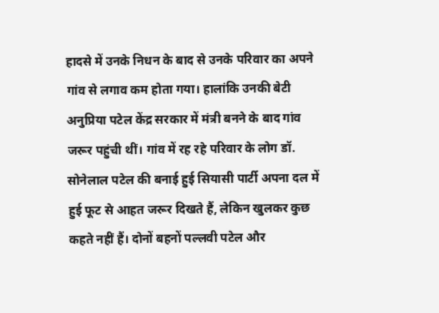हादसे में उनके निधन के बाद से उनके परिवार का अपने गांव से लगाव कम होता गया। हालांकि उनकी बेटी अनुप्रिया पटेल केंद्र सरकार में मंत्री बनने के बाद गांव जरूर पहुंची थीं। गांव में रह रहे परिवार के लोग डॉ. सोनेलाल पटेल की बनाई हुई सियासी पार्टी अपना दल में हुई फूट से आहत जरूर दिखते हैं, लेकिन खुलकर कुछ कहते नहीं हैं। दोनों बहनों पल्लवी पटेल और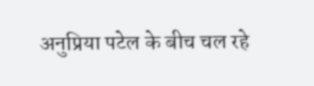अनुप्रिया पटेल के बीच चल रहे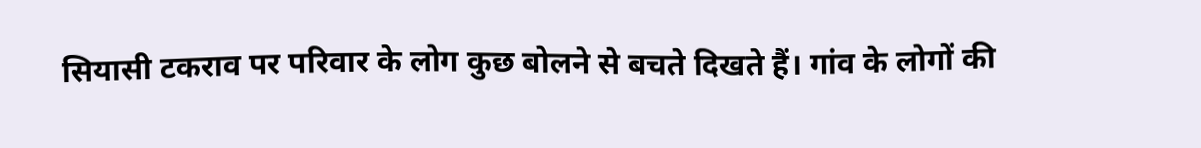सियासी टकराव पर परिवार के लोग कुछ बोलने से बचते दिखते हैं। गांव के लोगों की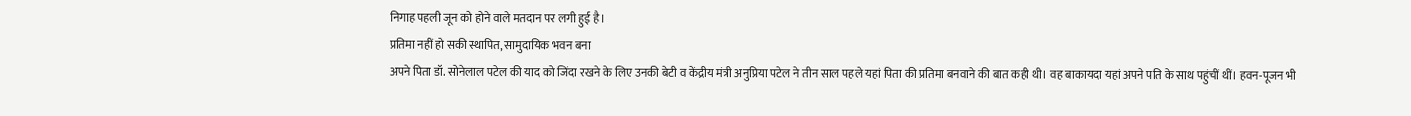निगाह पहली जून को होने वाले मतदान पर लगी हुई है।
प्रतिमा नहीं हो सकी स्थापित, सामुदायिक भवन बना
अपने पिता डॉ. सोनेलाल पटेल की याद को जिंदा रखने के लिए उनकी बेटी व केंद्रीय मंत्री अनुप्रिया पटेल ने तीन साल पहले यहां पिता की प्रतिमा बनवाने की बात कही थी। वह बाकायदा यहां अपने पति के साथ पहुंचीं थीं। हवन-पूजन भी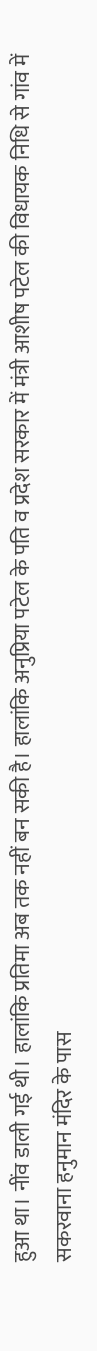हुआ था। नींव डाली गई थी। हालांकि प्रतिमा अब तक नहीं बन सकी है। हालांकि अनुप्रिया पटेल के पति व प्रदेश सरकार में मंत्री आशीष पटेल की विधायक निधि से गांव में सकरवाना हनुमान मंदिर के पास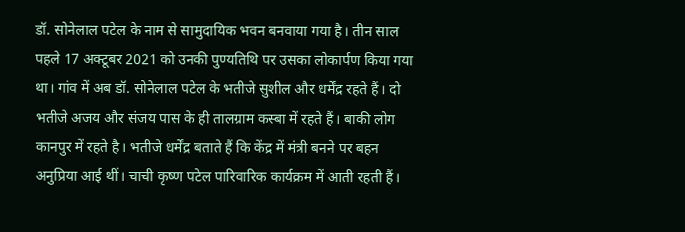डॉ. सोनेलाल पटेल के नाम से सामुदायिक भवन बनवाया गया है। तीन साल पहले 17 अक्टूबर 2021 को उनकी पुण्यतिथि पर उसका लोकार्पण किया गया था। गांव में अब डॉ. सोनेलाल पटेल के भतीजे सुशील और धर्मेंद्र रहते हैं। दो भतीजे अजय और संजय पास के ही तालग्राम कस्बा में रहते हैं। बाकी लोग कानपुर में रहते है। भतीजे धर्मेंद्र बताते हैं कि केंद्र में मंत्री बनने पर बहन अनुप्रिया आई थीं। चाची कृष्ण पटेल पारिवारिक कार्यक्रम में आती रहती हैं।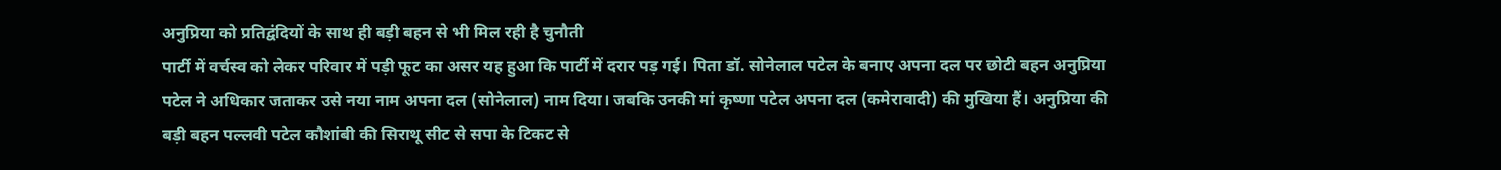अनुप्रिया को प्रतिद्वंदियों के साथ ही बड़ी बहन से भी मिल रही है चुनौती
पार्टी में वर्चस्व को लेकर परिवार में पड़ी फूट का असर यह हुआ कि पार्टी में दरार पड़ गई। पिता डॉ. सोनेलाल पटेल के बनाए अपना दल पर छोटी बहन अनुप्रिया पटेल ने अधिकार जताकर उसे नया नाम अपना दल (सोनेलाल) नाम दिया। जबकि उनकी मां कृष्णा पटेल अपना दल (कमेरावादी) की मुखिया हैं। अनुप्रिया की बड़ी बहन पल्लवी पटेल कौशांबी की सिराथू सीट से सपा के टिकट से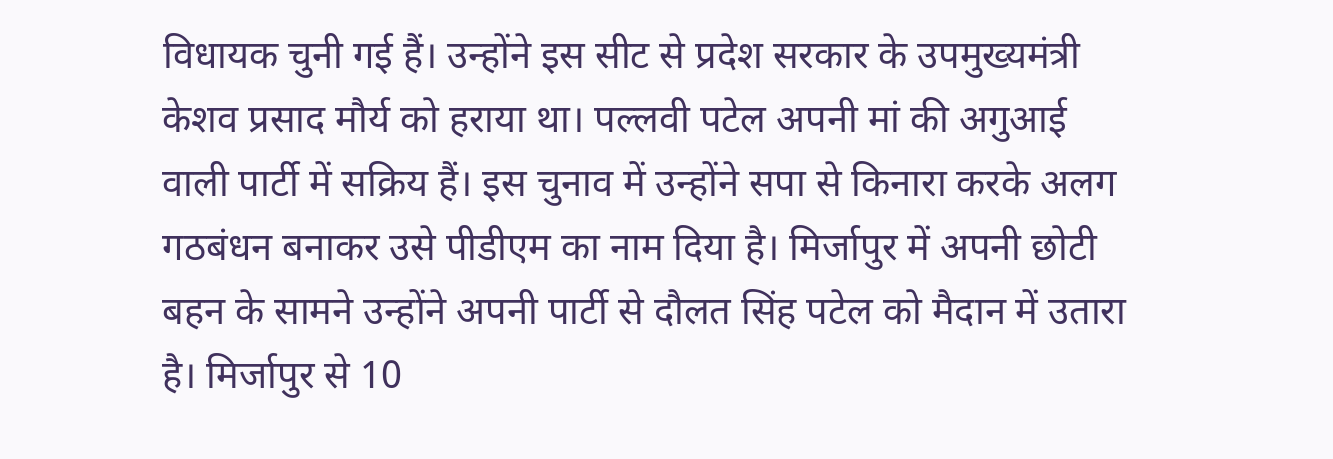विधायक चुनी गई हैं। उन्होंने इस सीट से प्रदेश सरकार के उपमुख्यमंत्री केशव प्रसाद मौर्य को हराया था। पल्लवी पटेल अपनी मां की अगुआई वाली पार्टी में सक्रिय हैं। इस चुनाव में उन्होंने सपा से किनारा करके अलग गठबंधन बनाकर उसे पीडीएम का नाम दिया है। मिर्जापुर में अपनी छोटी बहन के सामने उन्होंने अपनी पार्टी से दौलत सिंह पटेल को मैदान में उतारा है। मिर्जापुर से 10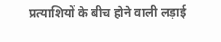प्रत्याशियों के बीच होने वाली लड़ाई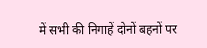में सभी की निगाहें दोनों बहनों पर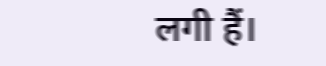लगी हैं।